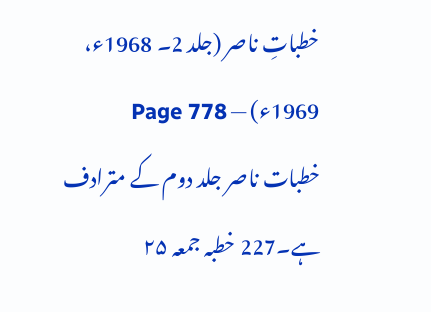خطباتِ ناصر (جلد 2۔ 1968ء، 1969ء) — Page 778
خطبات ناصر جلد دوم کے مترادف ہے۔227 خطبہ جمعہ ۲۵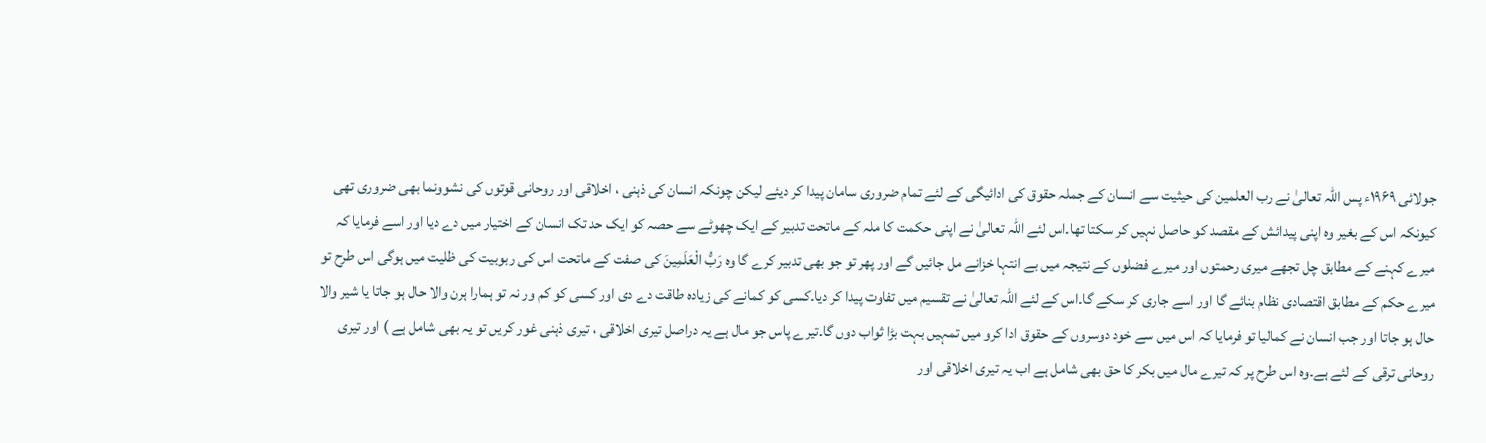جولائی ۱۹۶۹ء پس اللہ تعالیٰ نے رب العلمین کی حیثیت سے انسان کے جملہ حقوق کی ادائیگی کے لئے تمام ضروری سامان پیدا کر دیئے لیکن چونکہ انسان کی ذہنی ، اخلاقی اور روحانی قوتوں کی نشوونما بھی ضروری تھی کیونکہ اس کے بغیر وہ اپنی پیدائش کے مقصد کو حاصل نہیں کر سکتا تھا۔اس لئے اللہ تعالیٰ نے اپنی حکمت کا ملہ کے ماتحت تدبیر کے ایک چھوٹے سے حصہ کو ایک حد تک انسان کے اختیار میں دے دیا اور اسے فرمایا کہ میرے کہنے کے مطابق چل تجھے میری رحمتوں اور میرے فضلوں کے نتیجہ میں بے انتہا خزانے مل جائیں گے اور پھر تو جو بھی تدبیر کرے گا وہ رَبُّ الْعَلَمِينَ کی صفت کے ماتحت اس کی ربوبیت کی ظلیت میں ہوگی اس طرح تو میرے حکم کے مطابق اقتصادی نظام بنائے گا اور اسے جاری کر سکے گا۔اس کے لئے اللہ تعالیٰ نے تقسیم میں تفاوت پیدا کر دیا۔کسی کو کمانے کی زیادہ طاقت دے دی اور کسی کو کم ور نہ تو ہمارا ہرن والا حال ہو جاتا یا شیر والا حال ہو جاتا اور جب انسان نے کمالیا تو فرمایا کہ اس میں سے خود دوسروں کے حقوق ادا کرو میں تمہیں بہت بڑا ثواب دوں گا۔تیرے پاس جو مال ہے یہ دراصل تیری اخلاقی ، تیری ذہنی غور کریں تو یہ بھی شامل ہے ) اور تیری روحانی ترقی کے لئے ہے۔وہ اس طرح پر کہ تیرے مال میں بکر کا حق بھی شامل ہے اب یہ تیری اخلاقی اور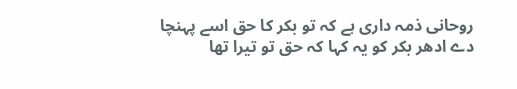روحانی ذمہ داری ہے کہ تو بکر کا حق اسے پہنچا دے ادھر بکر کو یہ کہا کہ حق تو تیرا تھا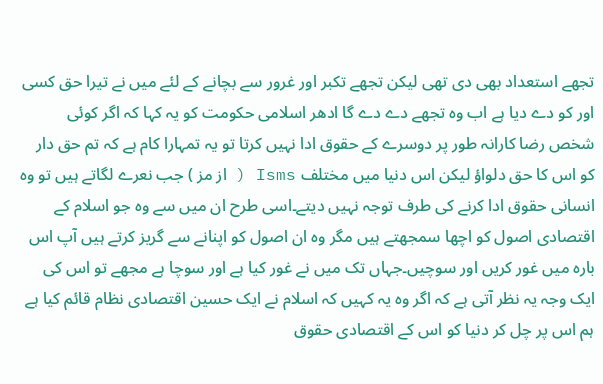تجھے استعداد بھی دی تھی لیکن تجھے تکبر اور غرور سے بچانے کے لئے میں نے تیرا حق کسی اور کو دے دیا ہے اب وہ تجھے دے دے گا ادھر اسلامی حکومت کو یہ کہا کہ اگر کوئی شخص رضا کارانہ طور پر دوسرے کے حقوق ادا نہیں کرتا تو یہ تمہارا کام ہے کہ تم حق دار کو اس کا حق دلواؤ لیکن اس دنیا میں مختلف Isms ( از مز ) جب نعرے لگاتے ہیں تو وہ انسانی حقوق ادا کرنے کی طرف توجہ نہیں دیتے۔اسی طرح ان میں سے وہ جو اسلام کے اقتصادی اصول کو اچھا سمجھتے ہیں مگر وہ ان اصول کو اپنانے سے گریز کرتے ہیں آپ اس بارہ میں غور کریں اور سوچیں۔جہاں تک میں نے غور کیا ہے اور سوچا ہے مجھے تو اس کی ایک وجہ یہ نظر آتی ہے کہ اگر وہ یہ کہیں کہ اسلام نے ایک حسین اقتصادی نظام قائم کیا ہے ہم اس پر چل کر دنیا کو اس کے اقتصادی حقوق